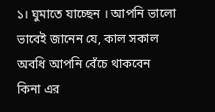১। ঘুমাতে যাচ্ছেন । আপনি ভালো ভাবেই জানেন যে, কাল সকাল অবধি আপনি বেঁচে থাকবেন কিনা এর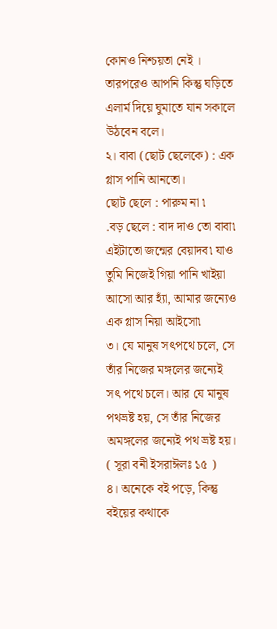কোনও নিশ্চয়তা নেই । তারপরেও আপনি কিন্তু ঘড়িতে এলার্ম দিয়ে ঘুমাতে যান সকালে উঠবেন বলে।
২। বাবা (ছোট ছেলেকে) : এক গ্লাস পানি আনতো।
ছোট ছেলে : পারুম না ৷
.বড় ছেলে : বাদ দাও তো বাবা৷ এইটাতো জন্মের বেয়াদব৷ যাও তুমি নিজেই গিয়া পানি খাইয়া আসো আর হ্যাঁ, আমার জন্যেও এক গ্লাস নিয়া আইসো৷
৩। যে মানুষ সৎপথে চলে, সে তাঁর নিজের মঙ্গলের জন্যেই সৎ পথে চলে। আর যে মানুষ পথভ্রষ্ট হয়, সে তাঁর নিজের অমঙ্গলের জন্যেই পথ ভ্রষ্ট হয়।
( সূরা বনী ইসরাঈলঃ ১৫ )
৪। অনেকে বই পড়ে, কিন্তু বইয়ের কথাকে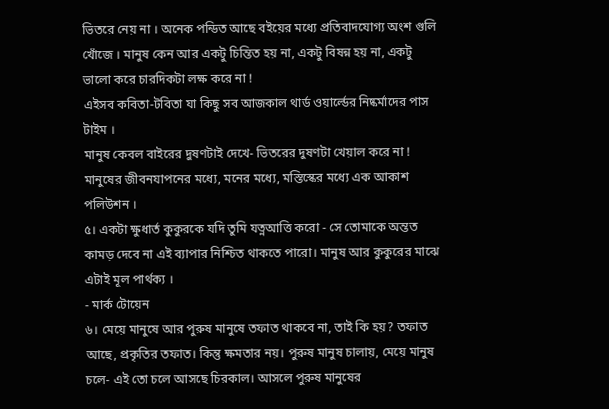ভিতরে নেয় না । অনেক পন্ডিত আছে বইয়ের মধ্যে প্রতিবাদযোগ্য অংশ গুলি খোঁজে । মানুষ কেন আর একটু চিন্তিত হয় না, একটু বিষন্ন হয় না, একটু ভালো করে চারদিকটা লক্ষ করে না !
এইসব কবিতা-টবিতা যা কিছু সব আজকাল থার্ড ওয়ার্ল্ডের নিষ্কর্মাদের পাস টাইম ।
মানুষ কেবল বাইরের দুষণটাই দেখে- ভিতরের দুষণটা খেয়াল করে না ! মানুষের জীবনযাপনের মধ্যে, মনের মধ্যে, মস্তিস্কের মধ্যে এক আকাশ পলিউশন ।
৫। একটা ক্ষুধার্ত কুকুরকে যদি তুমি যত্নআত্তি করো - সে তোমাকে অন্তত কামড় দেবে না এই ব্যাপার নিশ্চিত থাকতে পারো। মানুষ আর কুকুরের মাঝে এটাই মূল পার্থক্য ।
- মার্ক টোয়েন
৬। মেয়ে মানুষে আর পুরুষ মানুষে তফাত থাকবে না, তাই কি হয়? তফাত আছে, প্রকৃতির তফাত। কিন্তু ক্ষমতার নয়। পুরুষ মানুষ চালায়, মেয়ে মানুষ চলে- এই তো চলে আসছে চিরকাল। আসলে পুরুষ মানুষের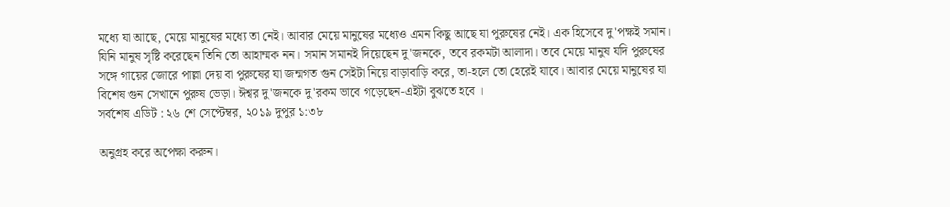মধ্যে যা আছে, মেয়ে মানুষের মধ্যে তা নেই। আবার মেয়ে মানুষের মধ্যেও এমন কিছু আছে যা পুরুষের নেই। এক হিসেবে দু'পক্ষই সমান। যিনি মানুষ সৃষ্টি করেছেন তিনি তো আহাম্মক নন। সমান সমানই দিয়েছেন দু'জনকে, তবে রকমটা আলাদা। তবে মেয়ে মানুষ যদি পুরুষের সঙ্গে গায়ের জোরে পাল্লা দেয় বা পুরুষের যা জন্মগত গুন সেইটা নিয়ে বাড়াবাড়ি করে, তা-হলে তো হেরেই যাবে। আবার মেয়ে মানুষের যা বিশেষ গুন সেখানে পুরুষ ভেড়া। ঈশ্বর দু'জনকে দু'রকম ভাবে গড়েছেন-এইটা বুঝতে হবে ।
সর্বশেষ এডিট : ২৬ শে সেপ্টেম্বর, ২০১৯ দুপুর ১:৩৮

অনুগ্রহ করে অপেক্ষা করুন।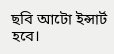ছবি আটো ইন্সার্ট হবে।